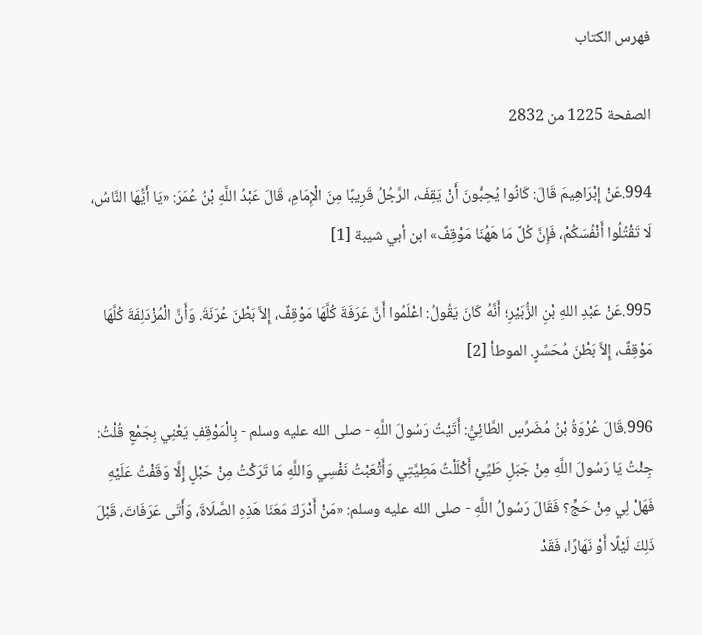فهرس الكتاب

الصفحة 1225 من 2832

994.عَنْ إِبْرَاهِيمَ قَالَ: كَانُوا يُحِبُّونَ أَنْ يَقِفَ، الرَّجُلُ قَرِيبًا مِنَ الْإِمَامِ، قَالَ عَبْدُ اللَّهِ بْنُ عُمَرَ: «يَا أَيُّهَا النَّاسُ، لَا تَقْتُلُوا أَنْفُسَكُمْ، فَإِنَّ كُلَّ مَا هَهُنَا مَوْقِفٌ» ابن أبي شيبة [1]

995.عَنْ عَبْدِ اللهِ بْنِ الزُّبَيْرِ؛ أَنَّهُ كَانَ يَقُولُ: اعْلَمُوا أَنَّ عَرَفَةَ كُلَّهَا مَوْقِفٌ، إِلاَّ بَطْنَ عُرَنَةَ. وَأَنَّ الْمُزْدَلِفَةَ كُلَّهَا مَوْقِفٌ، إِلاَّ بَطْنَ مُحَسِّرٍ. الموطأ [2]

996.قَالَ عُرْوَةُ بْنُ مُضَرِّسٍ الطَّائِيُّ: أَتَيْتُ رَسُولَ اللَّهِ - صلى الله عليه وسلم - بِالْمَوْقِفِ يَعْنِي بِجَمْعٍ قُلْتُ: جِئْتُ يَا رَسُولَ اللَّهِ مِنْ جَبَلِ طَيِّئٍ أَكْلَلْتُ مَطِيَّتِي وَأَتْعَبْتُ نَفْسِي وَاللَّهِ مَا تَرَكْتُ مِنْ حَبْلٍ إِلَّا وَقَفْتُ عَلَيْهِ فَهَلْ لِي مِنْ حَجٍّ؟ فَقَالَ رَسُولُ اللَّهِ - صلى الله عليه وسلم: «مَنْ أَدْرَكَ مَعَنَا هَذِهِ الصَّلَاةَ، وَأَتَى عَرَفَاتَ، قَبْلَ ذَلِكَ لَيْلًا أَوْ نَهَارًا، فَقَدْ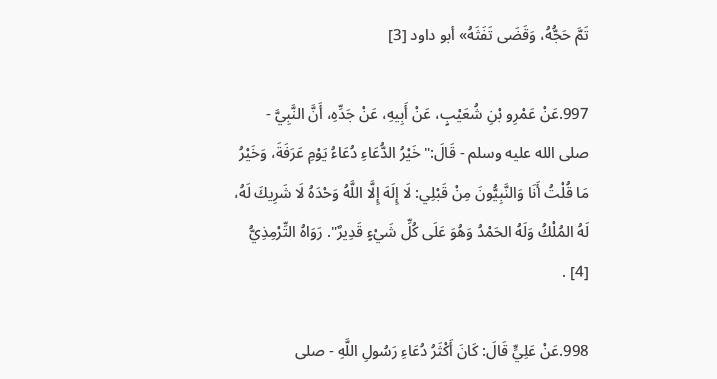تَمَّ حَجُّهُ، وَقَضَى تَفَثَهُ» أبو داود [3]

997.عَنْ عَمْرِو بْنِ شُعَيْبٍ، عَنْ أَبِيهِ، عَنْ جَدِّهِ، أَنَّ النَّبِيَّ - صلى الله عليه وسلم - قَالَ:"خَيْرُ الدُّعَاءِ دُعَاءُ يَوْمِ عَرَفَةَ، وَخَيْرُ مَا قُلْتُ أَنَا وَالنَّبِيُّونَ مِنْ قَبْلِي: لَا إِلَهَ إِلَّا اللَّهُ وَحْدَهُ لَا شَرِيكَ لَهُ، لَهُ المُلْكُ وَلَهُ الحَمْدُ وَهُوَ عَلَى كُلِّ شَيْءٍ قَدِيرٌ". رَوَاهُ التِّرْمِذِيُّ [4] .

998.عَنْ عَلِيٍّ قَالَ: كَانَ أَكْثَرُ دُعَاءِ رَسُولِ اللَّهِ - صلى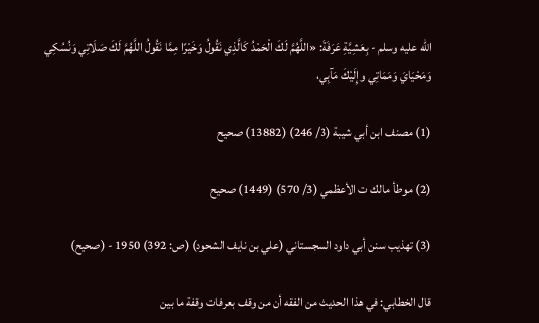الله عليه وسلم - بِعَشِيَّةِ عَرَفَةَ: «اللَّهُمَّ لَكَ الْحَمْدُ كَالَّذِي نَقُولُ وَخَيْرًا مِمَّا نَقُولُ اللَّهُمَّ لَكَ صَلَاتِي وَنُسُكِي وَمَحْيَايَ وَمَمَاتِي وإِلَيْكَ مَآبِي،

(1) مصنف ابن أبي شيبة (3/ 246) (13882) صحيح

(2) موطأ مالك ت الأعظمي (3/ 570) (1449) صحيح

(3) تهذيب سنن أبي داود السجستاني (علي بن نايف الشحود) (ص: 392) 1950 - (صحيح)

قال الخطابي: في هذا الحديث من الفقه أن من وقف بعرفات وقفة ما بين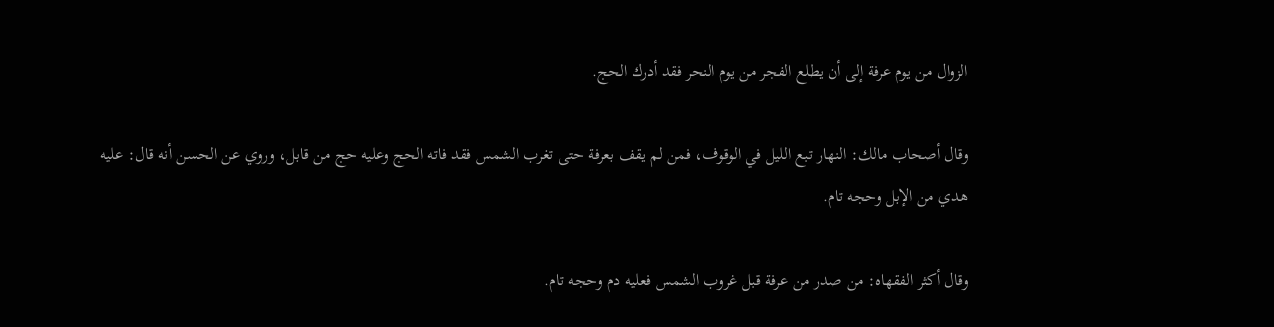الزوال من يوم عرفة إلى أن يطلع الفجر من يوم النحر فقد أدرك الحج.

وقال أصحاب مالك: النهار تبع الليل في الوقوف، فمن لم يقف بعرفة حتى تغرب الشمس فقد فاته الحج وعليه حج من قابل، وروي عن الحسن أنه قال: عليه هدي من الإبل وحجه تام.

وقال أكثر الفقهاه: من صدر من عرفة قبل غروب الشمس فعليه دم وحجه تام.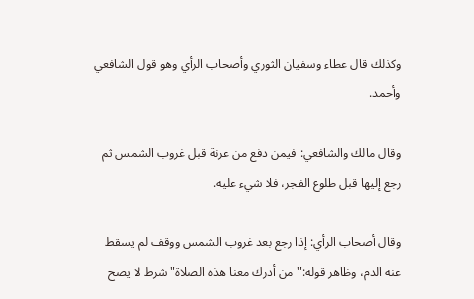وكذلك قال عطاء وسفيان الثوري وأصحاب الرأي وهو قول الشافعي وأحمد.

وقال مالك والشافعي: فيمن دفع من عرنة قبل غروب الشمس ثم رجع إليها قبل طلوع الفجر، فلا شيء عليه.

وقال أصحاب الرأي: إذا رجع بعد غروب الشمس ووقف لم يسقط عنه الدم، وظاهر قوله:"من أدرك معنا هذه الصلاة"شرط لا يصح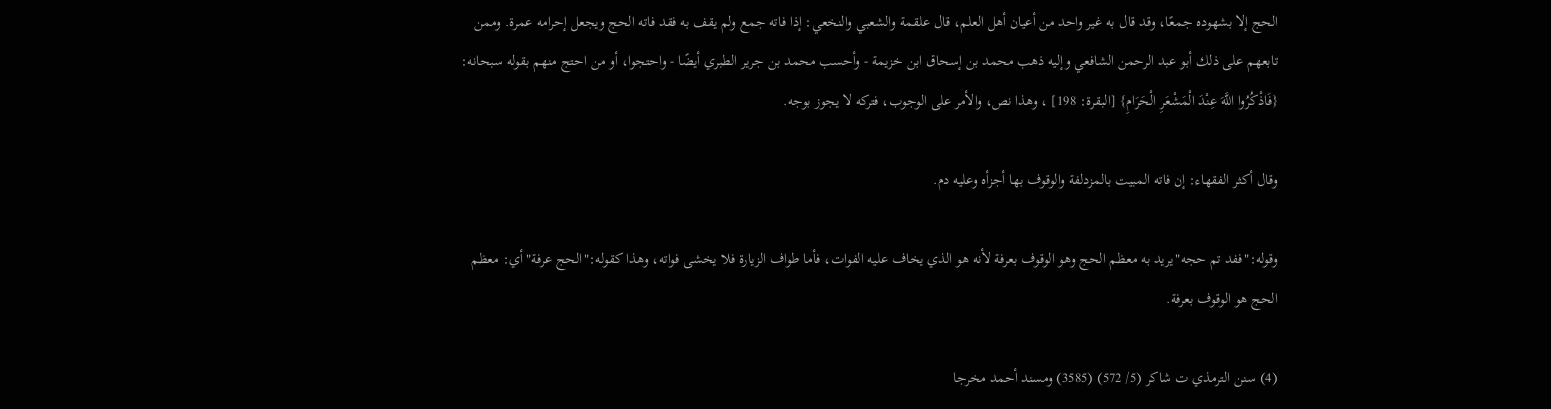الحج إلا بشهوده جمعًا، وقد قال به غير واحد من أعيان أهل العلم، قال علقمة والشعبي والنخعي: إذا فاته جمع ولم يقف به فقد فاته الحج ويجعل إحرامه عمرة. وممن تابعهم على ذلك أبو عبد الرحمن الشافعي وإليه ذهب محمد بن إسحاق ابن خزيمة - وأحسب محمد بن جرير الطبري أيضًا - واحتجوا، أو من احتج منهم بقوله سبحانه: {فَاذْكُرُوا اللَّهَ عِنْدَ الْمَشْعَرِ الْحَرَامِ} [البقرة: 198] ، وهذا نص، والأمر على الوجوب، فتركه لا يجوز بوجه.

وقال أكثر الفقهاء: إن فاته المبيت بالمزدلفة والوقوف بها أجزأه وعليه دم.

وقوله:"ففد تم حجه"يريد به معظم الحج وهو الوقوف بعرفة لأنه هو الذي يخاف عليه الفوات، فأما طواف الزيارة فلا يخشى فواته، وهذا كقوله:"الحج عرفة"أي: معظم الحج هو الوقوف بعرفة.

(4) سنن الترمذي ت شاكر (5/ 572) (3585) ومسند أحمد مخرجا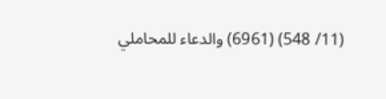(11/ 548) (6961) والدعاء للمحاملي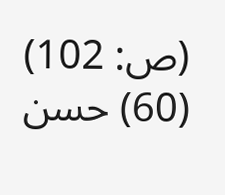(ص: 102) (60) حسن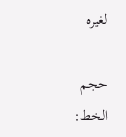لغيره

حجم الخط: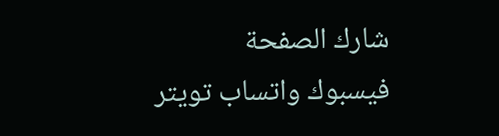شارك الصفحة
فيسبوك واتساب تويتر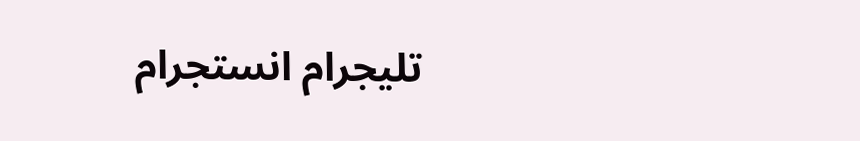تليجرام انستجرام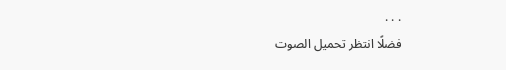. . .
فضلًا انتظر تحميل الصوت